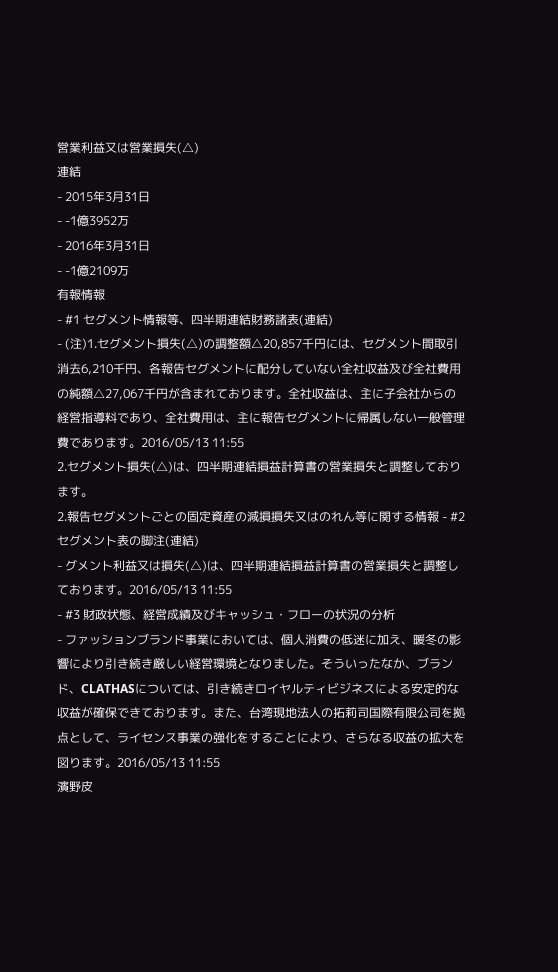営業利益又は営業損失(△)
連結
- 2015年3月31日
- -1億3952万
- 2016年3月31日
- -1億2109万
有報情報
- #1 セグメント情報等、四半期連結財務諸表(連結)
- (注)1.セグメント損失(△)の調整額△20,857千円には、セグメント間取引消去6,210千円、各報告セグメントに配分していない全社収益及び全社費用の純額△27,067千円が含まれております。全社収益は、主に子会社からの経営指導料であり、全社費用は、主に報告セグメントに帰属しない一般管理費であります。2016/05/13 11:55
2.セグメント損失(△)は、四半期連結損益計算書の営業損失と調整しております。
2.報告セグメントごとの固定資産の減損損失又はのれん等に関する情報 - #2 セグメント表の脚注(連結)
- グメント利益又は損失(△)は、四半期連結損益計算書の営業損失と調整しております。2016/05/13 11:55
- #3 財政状態、経営成績及びキャッシュ・フローの状況の分析
- ファッションブランド事業においては、個人消費の低迷に加え、暖冬の影響により引き続き厳しい経営環境となりました。そういったなか、ブランド、CLATHASについては、引き続きロイヤルティビジネスによる安定的な収益が確保できております。また、台湾現地法人の拓莉司国際有限公司を拠点として、ライセンス事業の強化をすることにより、さらなる収益の拡大を図ります。2016/05/13 11:55
濱野皮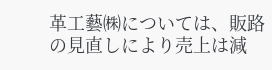革工藝㈱については、販路の見直しにより売上は減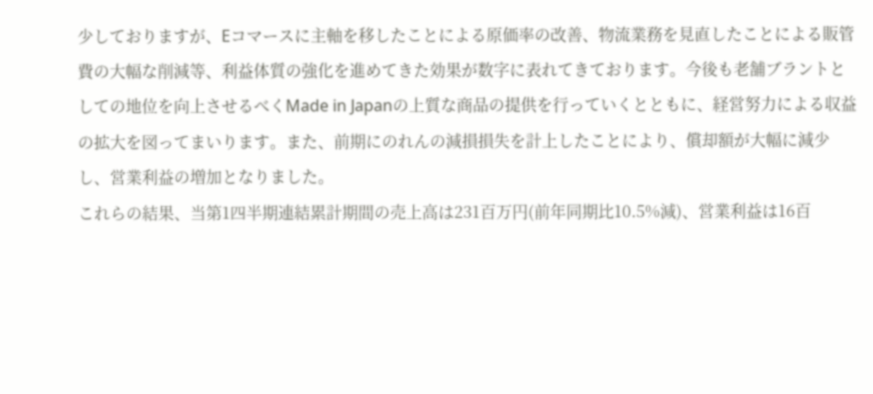少しておりますが、Eコマースに主軸を移したことによる原価率の改善、物流業務を見直したことによる販管費の大幅な削減等、利益体質の強化を進めてきた効果が数字に表れてきております。今後も老舗ブラントとしての地位を向上させるべくMade in Japanの上質な商品の提供を行っていくとともに、経営努力による収益の拡大を図ってまいります。また、前期にのれんの減損損失を計上したことにより、償却額が大幅に減少し、営業利益の増加となりました。
これらの結果、当第1四半期連結累計期間の売上高は231百万円(前年同期比10.5%減)、営業利益は16百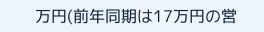万円(前年同期は17万円の営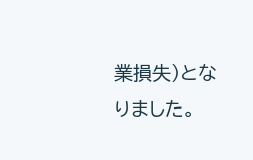業損失)となりました。